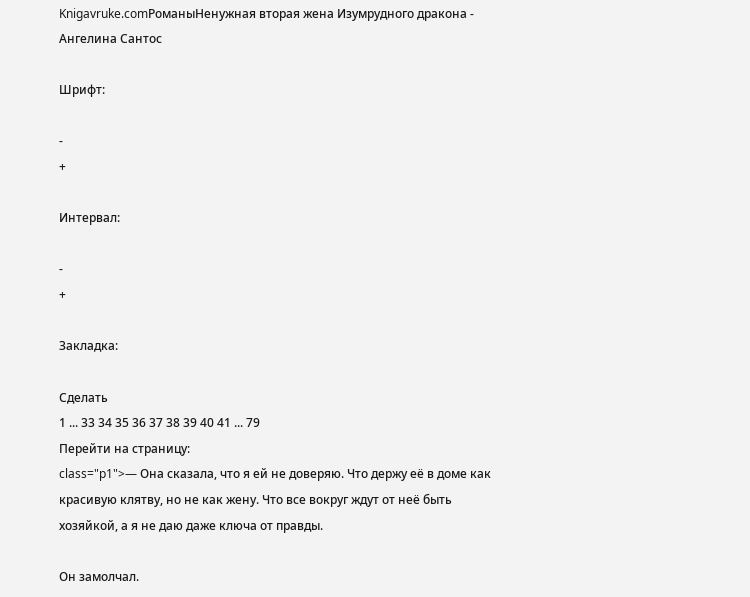Knigavruke.comРоманыНенужная вторая жена Изумрудного дракона - Ангелина Сантос

Шрифт:

-
+

Интервал:

-
+

Закладка:

Сделать
1 ... 33 34 35 36 37 38 39 40 41 ... 79
Перейти на страницу:
class="p1">— Она сказала, что я ей не доверяю. Что держу её в доме как красивую клятву, но не как жену. Что все вокруг ждут от неё быть хозяйкой, а я не даю даже ключа от правды.

Он замолчал.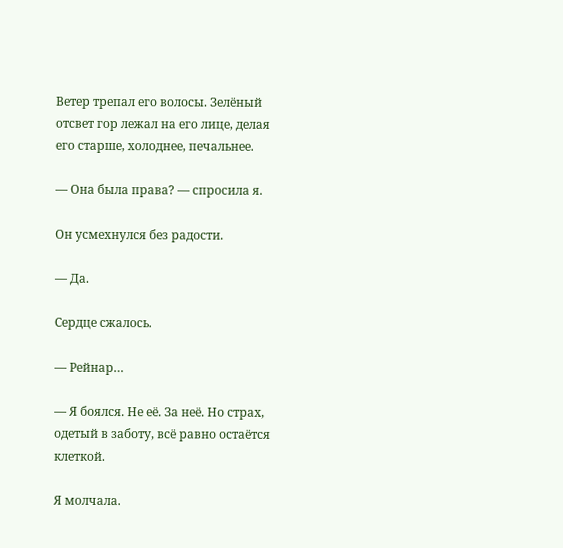Ветер трепал его волосы. Зелёный отсвет гор лежал на его лице, делая его старше, холоднее, печальнее.

— Она была права? — спросила я.

Он усмехнулся без радости.

— Да.

Сердце сжалось.

— Рейнар…

— Я боялся. Не её. За неё. Но страх, одетый в заботу, всё равно остаётся клеткой.

Я молчала.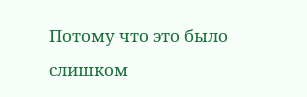Потому что это было слишком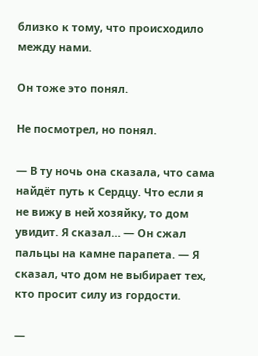близко к тому, что происходило между нами.

Он тоже это понял.

Не посмотрел, но понял.

— В ту ночь она сказала, что сама найдёт путь к Сердцу. Что если я не вижу в ней хозяйку, то дом увидит. Я сказал… — Он сжал пальцы на камне парапета. — Я сказал, что дом не выбирает тех, кто просит силу из гордости.

—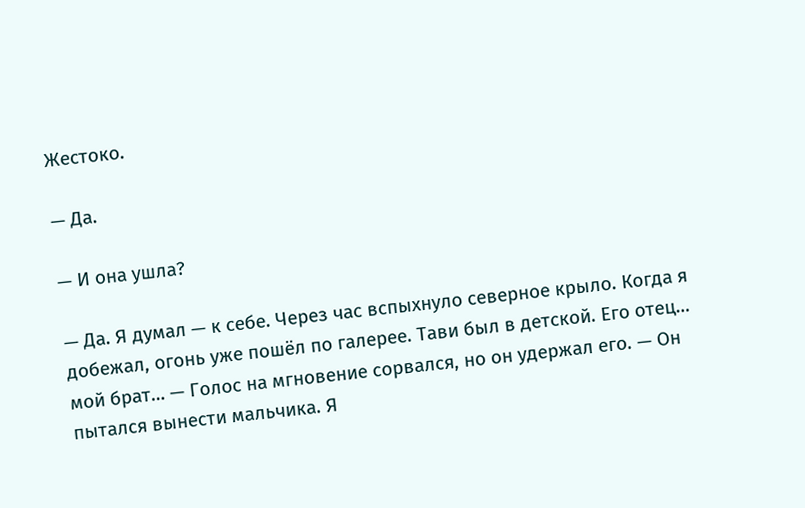Жестоко.

— Да.

— И она ушла?

— Да. Я думал — к себе. Через час вспыхнуло северное крыло. Когда я добежал, огонь уже пошёл по галерее. Тави был в детской. Его отец… мой брат… — Голос на мгновение сорвался, но он удержал его. — Он пытался вынести мальчика. Я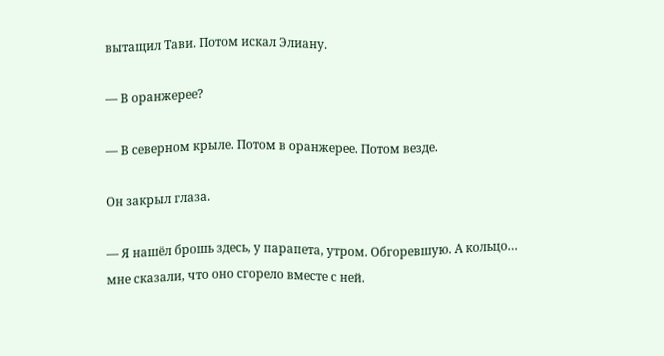вытащил Тави. Потом искал Элиану.

— В оранжерее?

— В северном крыле. Потом в оранжерее. Потом везде.

Он закрыл глаза.

— Я нашёл брошь здесь, у парапета, утром. Обгоревшую. А кольцо… мне сказали, что оно сгорело вместе с ней.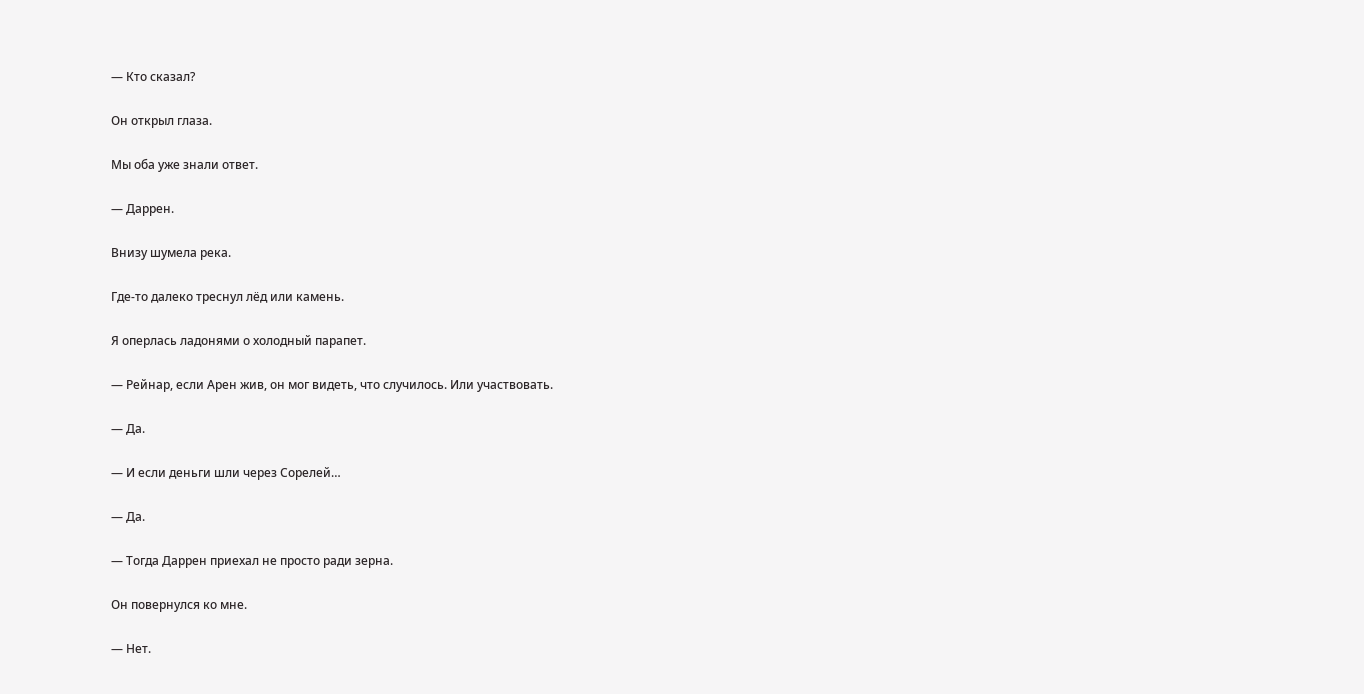— Кто сказал?

Он открыл глаза.

Мы оба уже знали ответ.

— Даррен.

Внизу шумела река.

Где-то далеко треснул лёд или камень.

Я оперлась ладонями о холодный парапет.

— Рейнар, если Арен жив, он мог видеть, что случилось. Или участвовать.

— Да.

— И если деньги шли через Сорелей…

— Да.

— Тогда Даррен приехал не просто ради зерна.

Он повернулся ко мне.

— Нет.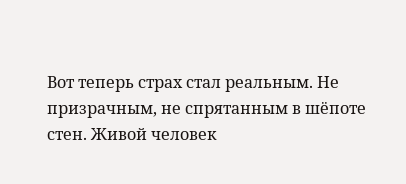Вот теперь страх стал реальным. Не призрачным, не спрятанным в шёпоте стен. Живой человек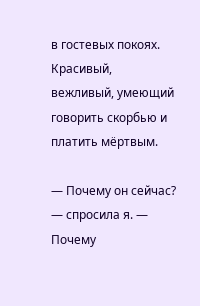в гостевых покоях. Красивый, вежливый, умеющий говорить скорбью и платить мёртвым.

— Почему он сейчас? — спросила я. — Почему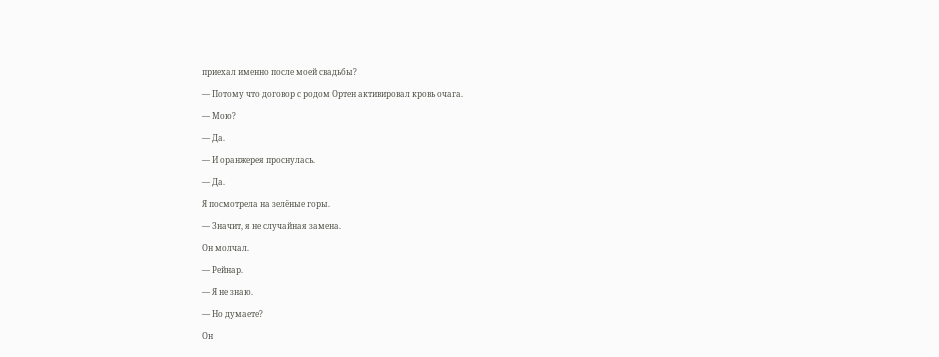приехал именно после моей свадьбы?

— Потому что договор с родом Ортен активировал кровь очага.

— Мою?

— Да.

— И оранжерея проснулась.

— Да.

Я посмотрела на зелёные горы.

— Значит, я не случайная замена.

Он молчал.

— Рейнар.

— Я не знаю.

— Но думаете?

Он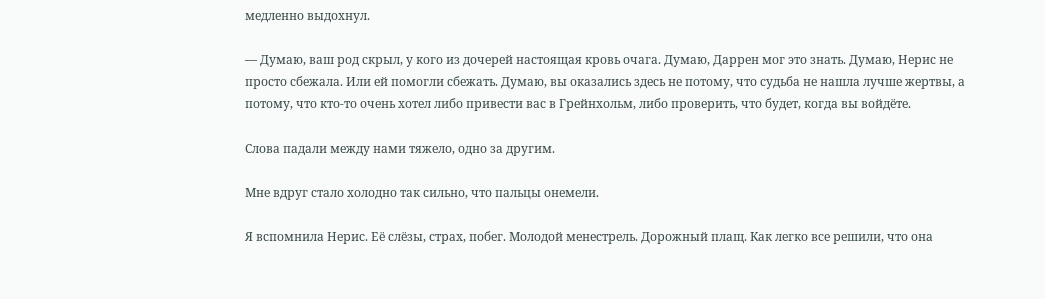медленно выдохнул.

— Думаю, ваш род скрыл, у кого из дочерей настоящая кровь очага. Думаю, Даррен мог это знать. Думаю, Нерис не просто сбежала. Или ей помогли сбежать. Думаю, вы оказались здесь не потому, что судьба не нашла лучше жертвы, а потому, что кто-то очень хотел либо привести вас в Грейнхольм, либо проверить, что будет, когда вы войдёте.

Слова падали между нами тяжело, одно за другим.

Мне вдруг стало холодно так сильно, что пальцы онемели.

Я вспомнила Нерис. Её слёзы, страх, побег. Молодой менестрель. Дорожный плащ. Как легко все решили, что она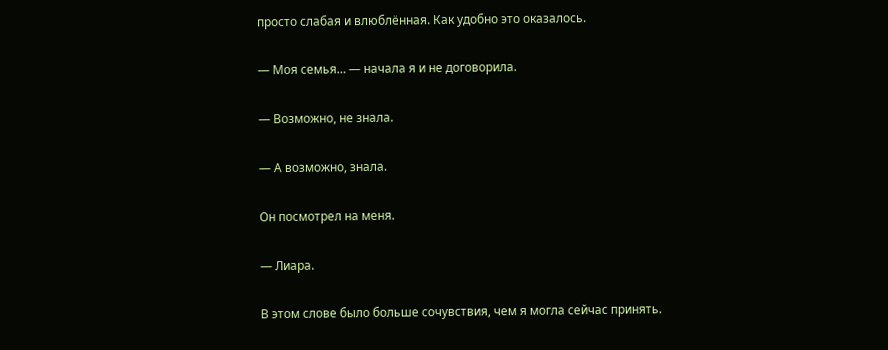просто слабая и влюблённая. Как удобно это оказалось.

— Моя семья… — начала я и не договорила.

— Возможно, не знала.

— А возможно, знала.

Он посмотрел на меня.

— Лиара.

В этом слове было больше сочувствия, чем я могла сейчас принять.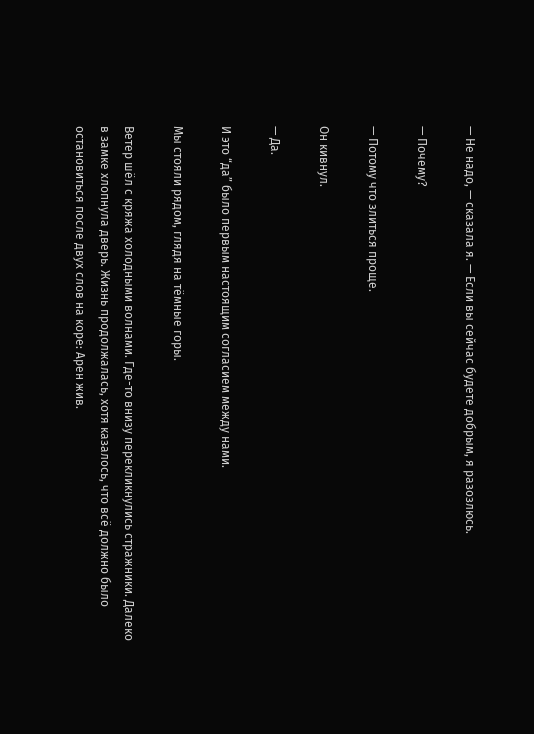— Не надо, — сказала я. — Если вы сейчас будете добрым, я разозлюсь.

— Почему?

— Потому что злиться проще.

Он кивнул.

— Да.

И это “да” было первым настоящим согласием между нами.

Мы стояли рядом, глядя на тёмные горы.

Ветер шёл с кряжа холодными волнами. Где-то внизу перекликнулись стражники. Далеко в замке хлопнула дверь. Жизнь продолжалась, хотя казалось, что всё должно было остановиться после двух слов на коре: Арен жив.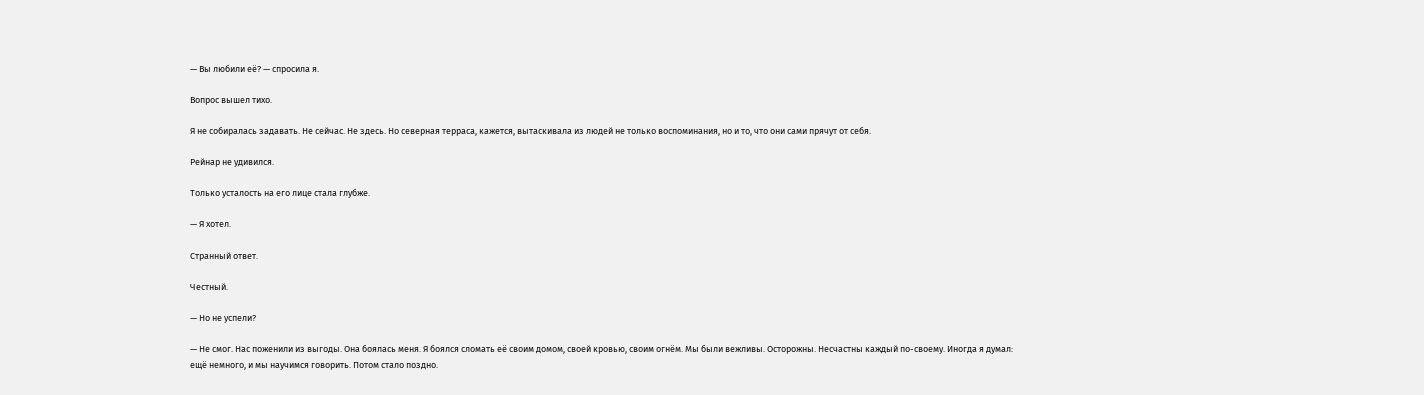— Вы любили её? — спросила я.

Вопрос вышел тихо.

Я не собиралась задавать. Не сейчас. Не здесь. Но северная терраса, кажется, вытаскивала из людей не только воспоминания, но и то, что они сами прячут от себя.

Рейнар не удивился.

Только усталость на его лице стала глубже.

— Я хотел.

Странный ответ.

Честный.

— Но не успели?

— Не смог. Нас поженили из выгоды. Она боялась меня. Я боялся сломать её своим домом, своей кровью, своим огнём. Мы были вежливы. Осторожны. Несчастны каждый по-своему. Иногда я думал: ещё немного, и мы научимся говорить. Потом стало поздно.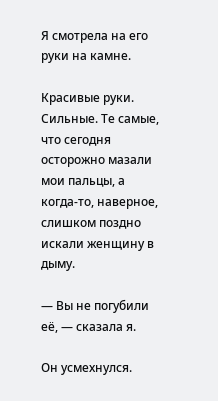Я смотрела на его руки на камне.

Красивые руки. Сильные. Те самые, что сегодня осторожно мазали мои пальцы, а когда-то, наверное, слишком поздно искали женщину в дыму.

— Вы не погубили её, — сказала я.

Он усмехнулся.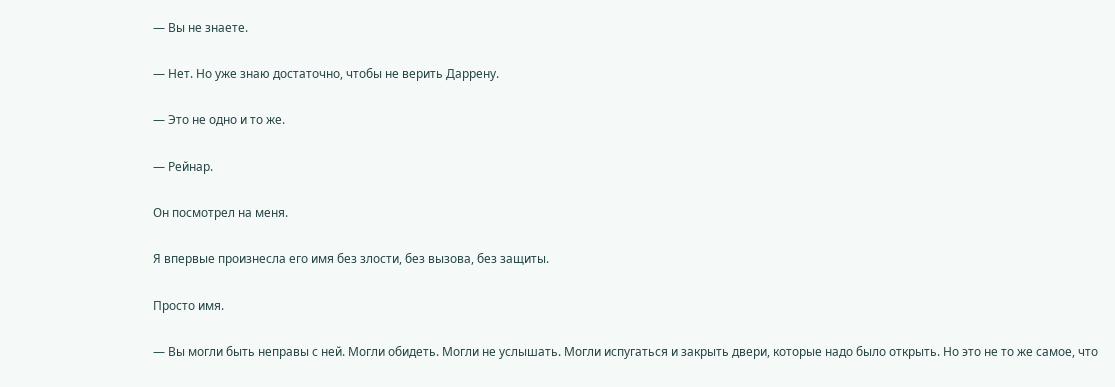— Вы не знаете.

— Нет. Но уже знаю достаточно, чтобы не верить Даррену.

— Это не одно и то же.

— Рейнар.

Он посмотрел на меня.

Я впервые произнесла его имя без злости, без вызова, без защиты.

Просто имя.

— Вы могли быть неправы с ней. Могли обидеть. Могли не услышать. Могли испугаться и закрыть двери, которые надо было открыть. Но это не то же самое, что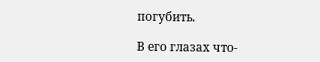погубить.

В его глазах что-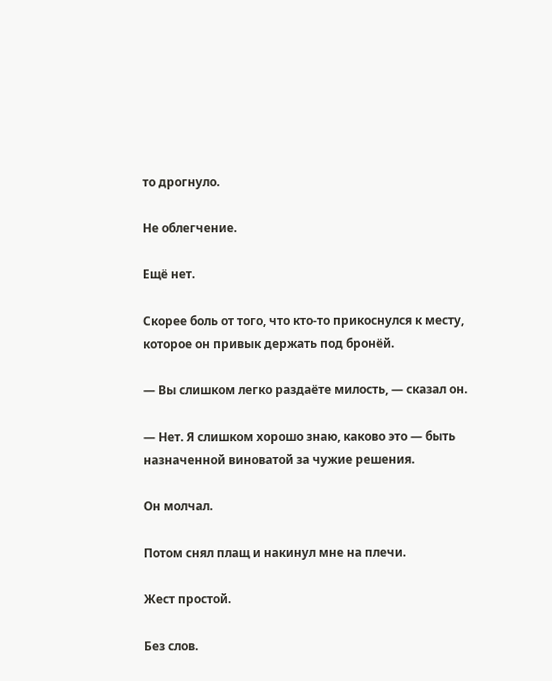то дрогнуло.

Не облегчение.

Ещё нет.

Скорее боль от того, что кто-то прикоснулся к месту, которое он привык держать под бронёй.

— Вы слишком легко раздаёте милость, — сказал он.

— Нет. Я слишком хорошо знаю, каково это — быть назначенной виноватой за чужие решения.

Он молчал.

Потом снял плащ и накинул мне на плечи.

Жест простой.

Без слов.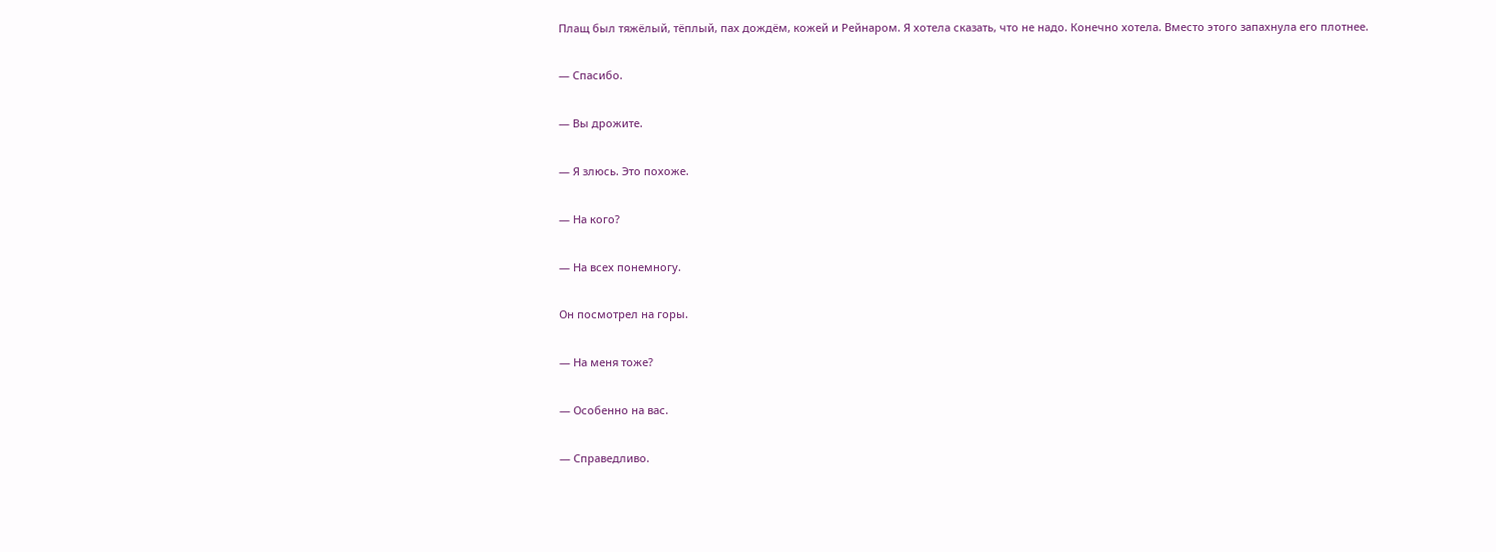Плащ был тяжёлый, тёплый, пах дождём, кожей и Рейнаром. Я хотела сказать, что не надо. Конечно хотела. Вместо этого запахнула его плотнее.

— Спасибо.

— Вы дрожите.

— Я злюсь. Это похоже.

— На кого?

— На всех понемногу.

Он посмотрел на горы.

— На меня тоже?

— Особенно на вас.

— Справедливо.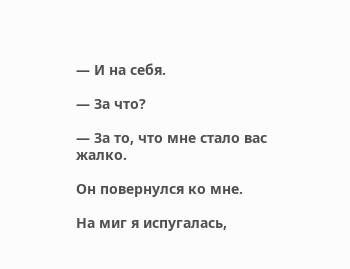— И на себя.

— За что?

— За то, что мне стало вас жалко.

Он повернулся ко мне.

На миг я испугалась,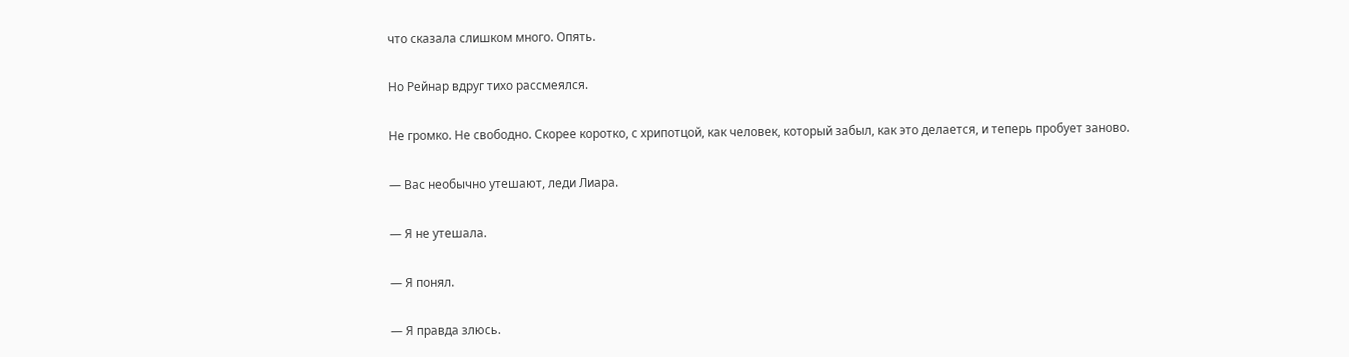что сказала слишком много. Опять.

Но Рейнар вдруг тихо рассмеялся.

Не громко. Не свободно. Скорее коротко, с хрипотцой, как человек, который забыл, как это делается, и теперь пробует заново.

— Вас необычно утешают, леди Лиара.

— Я не утешала.

— Я понял.

— Я правда злюсь.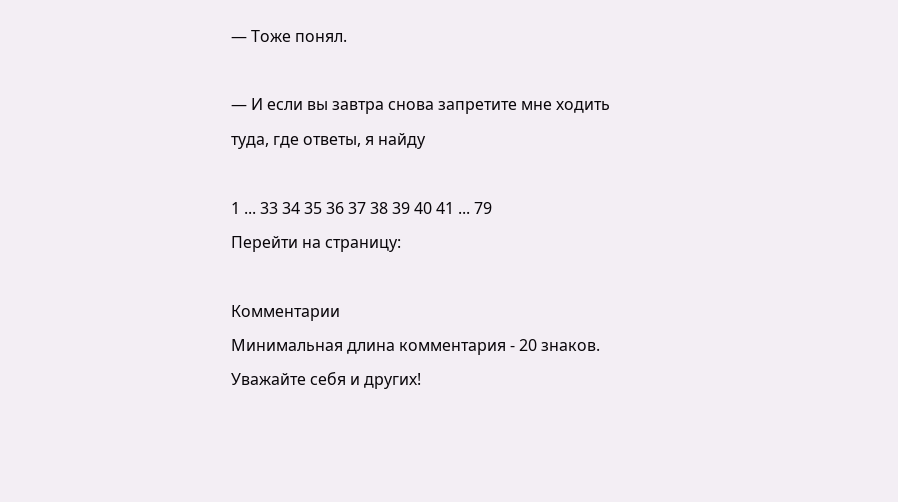— Тоже понял.

— И если вы завтра снова запретите мне ходить туда, где ответы, я найду

1 ... 33 34 35 36 37 38 39 40 41 ... 79
Перейти на страницу:

Комментарии
Минимальная длина комментария - 20 знаков. Уважайте себя и других!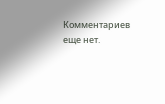Комментариев еще нет.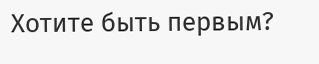Хотите быть первым?